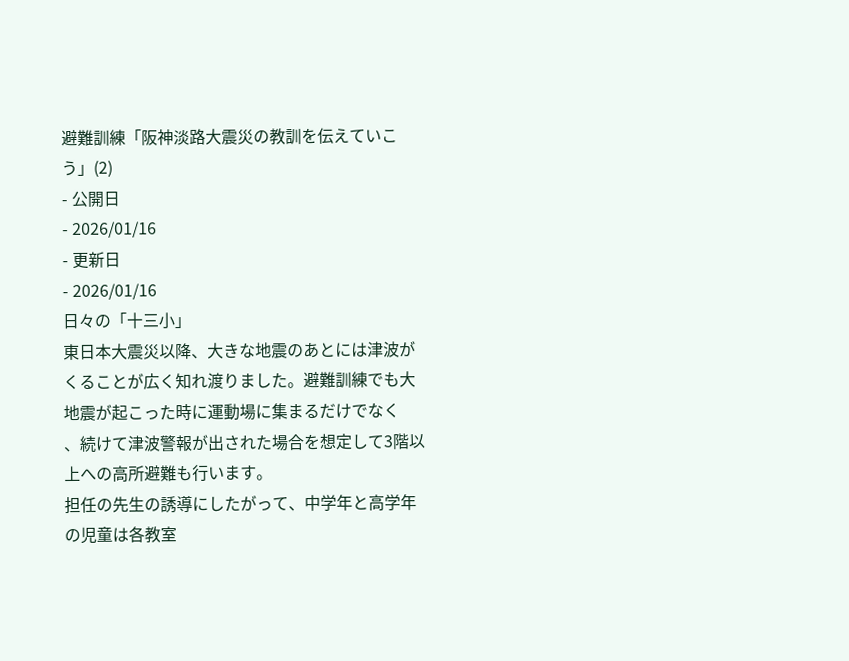避難訓練「阪神淡路大震災の教訓を伝えていこう」(2)
- 公開日
- 2026/01/16
- 更新日
- 2026/01/16
日々の「十三小」
東日本大震災以降、大きな地震のあとには津波がくることが広く知れ渡りました。避難訓練でも大地震が起こった時に運動場に集まるだけでなく
、続けて津波警報が出された場合を想定して3階以上への高所避難も行います。
担任の先生の誘導にしたがって、中学年と高学年の児童は各教室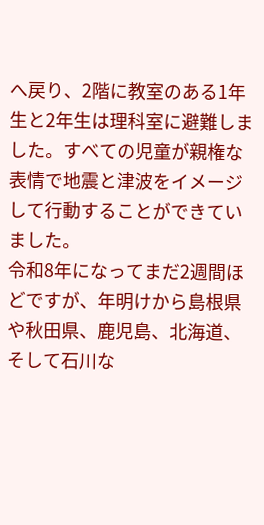へ戻り、2階に教室のある1年生と2年生は理科室に避難しました。すべての児童が親権な表情で地震と津波をイメージして行動することができていました。
令和8年になってまだ2週間ほどですが、年明けから島根県や秋田県、鹿児島、北海道、そして石川な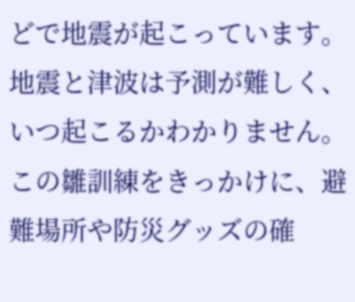どで地震が起こっています。地震と津波は予測が難しく、いつ起こるかわかりません。この雛訓練をきっかけに、避難場所や防災グッズの確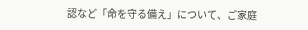認など「命を守る備え」について、ご家庭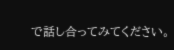で話し合ってみてください。